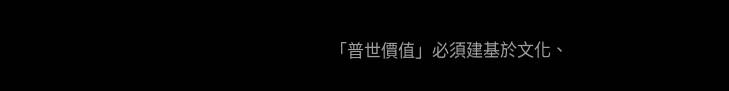「普世價值」必須建基於文化、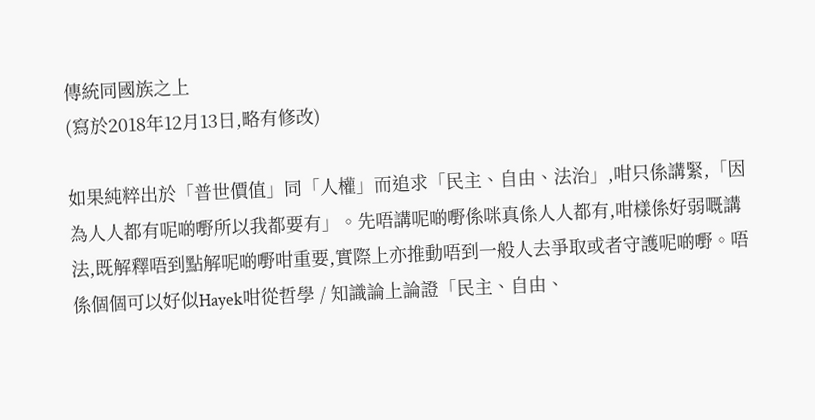傳統同國族之上
(寫於2018年12月13日,略有修改)

如果純粹出於「普世價值」同「人權」而追求「民主、自由、法治」,咁只係講緊,「因為人人都有呢啲嘢所以我都要有」。先唔講呢啲嘢係咪真係人人都有,咁樣係好弱嘅講法,既解釋唔到點解呢啲嘢咁重要,實際上亦推動唔到一般人去爭取或者守護呢啲嘢。唔係個個可以好似Hayek咁從哲學 / 知識論上論證「民主、自由、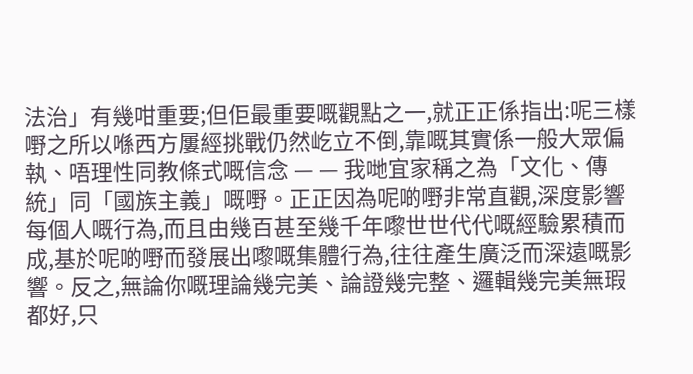法治」有幾咁重要;但佢最重要嘅觀點之一,就正正係指出:呢三樣嘢之所以喺西方屢經挑戰仍然屹立不倒,靠嘅其實係一般大眾偏執、唔理性同教條式嘅信念 — — 我哋宜家稱之為「文化、傳統」同「國族主義」嘅嘢。正正因為呢啲嘢非常直觀,深度影響每個人嘅行為,而且由幾百甚至幾千年嚟世世代代嘅經驗累積而成,基於呢啲嘢而發展出嚟嘅集體行為,往往產生廣泛而深遠嘅影響。反之,無論你嘅理論幾完美、論證幾完整、邏輯幾完美無瑕都好,只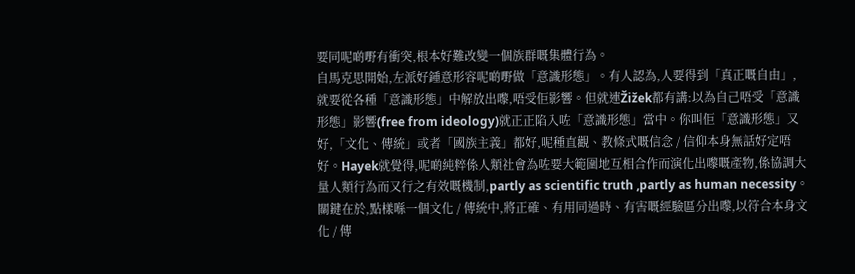要同呢啲嘢有衝突,根本好難改變一個族群嘅集體行為。
自馬克思開始,左派好鍾意形容呢啲嘢做「意識形態」。有人認為,人要得到「真正嘅自由」,就要從各種「意識形態」中解放出嚟,唔受佢影響。但就連Žižek都有講:以為自己唔受「意識形態」影響(free from ideology)就正正陷入咗「意識形態」當中。你叫佢「意識形態」又好,「文化、傳統」或者「國族主義」都好,呢種直觀、教條式嘅信念 / 信仰本身無話好定唔好。Hayek就覺得,呢啲純粹係人類社會為咗要大範圍地互相合作而演化出嚟嘅產物,係協調大量人類行為而又行之有效嘅機制,partly as scientific truth ,partly as human necessity。
關鍵在於,點樣喺一個文化 / 傳統中,將正確、有用同過時、有害嘅經驗區分出嚟,以符合本身文化 / 傳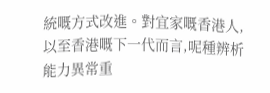統嘅方式改進。對宜家嘅香港人,以至香港嘅下一代而言,呢種辨析能力異常重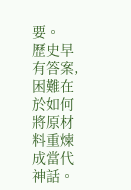要。
歷史早有答案,困難在於如何將原材料重煉成當代神話。